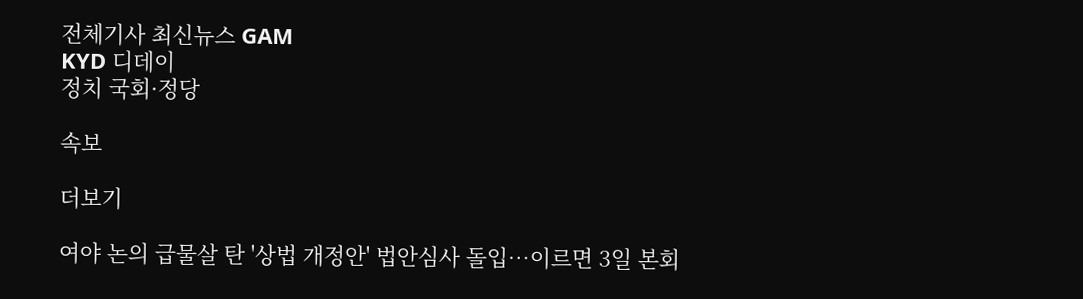전체기사 최신뉴스 GAM
KYD 디데이
정치 국회·정당

속보

더보기

여야 논의 급물살 탄 '상법 개정안' 법안심사 돌입…이르면 3일 본회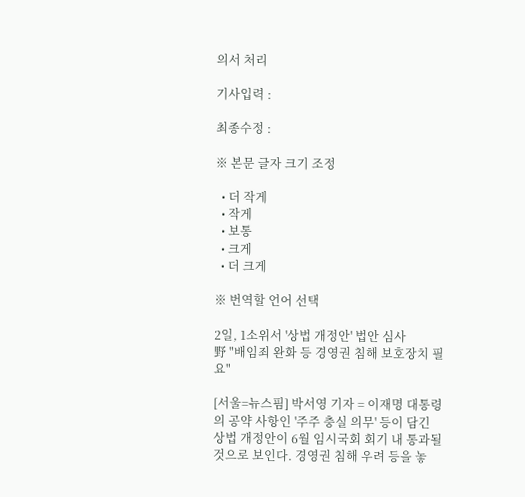의서 처리

기사입력 :

최종수정 :

※ 본문 글자 크기 조정

  • 더 작게
  • 작게
  • 보통
  • 크게
  • 더 크게

※ 번역할 언어 선택

2일, 1소위서 '상법 개정안' 법안 심사
野 "배임죄 완화 등 경영권 침해 보호장치 필요"

[서울=뉴스핌] 박서영 기자 = 이재명 대통령의 공약 사항인 '주주 충실 의무' 등이 담긴 상법 개정안이 6월 임시국회 회기 내 통과될 것으로 보인다. 경영권 침해 우려 등을 놓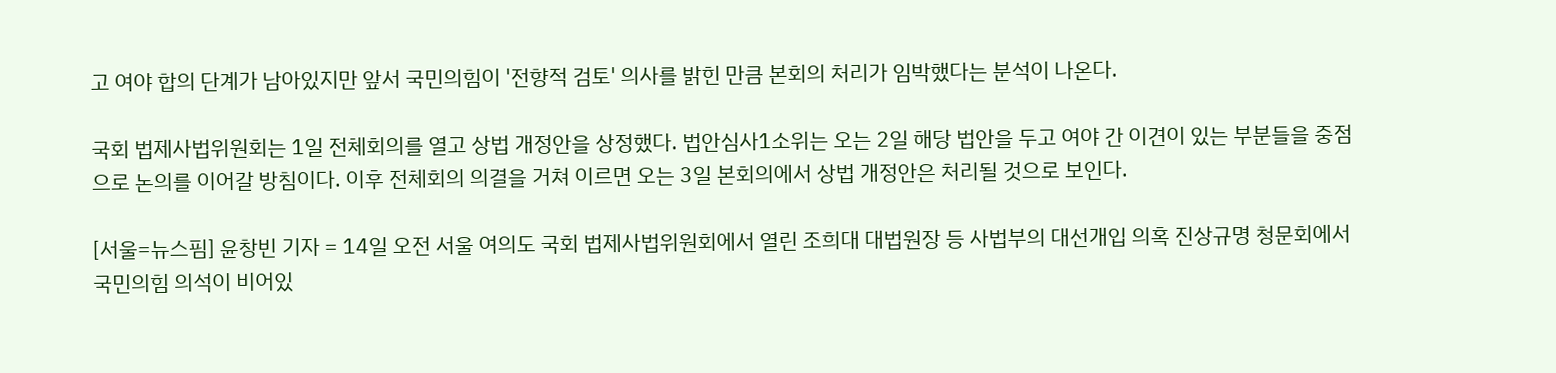고 여야 합의 단계가 남아있지만 앞서 국민의힘이 '전향적 검토' 의사를 밝힌 만큼 본회의 처리가 임박했다는 분석이 나온다.

국회 법제사법위원회는 1일 전체회의를 열고 상법 개정안을 상정했다. 법안심사1소위는 오는 2일 해당 법안을 두고 여야 간 이견이 있는 부분들을 중점으로 논의를 이어갈 방침이다. 이후 전체회의 의결을 거쳐 이르면 오는 3일 본회의에서 상법 개정안은 처리될 것으로 보인다.

[서울=뉴스핌] 윤창빈 기자 = 14일 오전 서울 여의도 국회 법제사법위원회에서 열린 조희대 대법원장 등 사법부의 대선개입 의혹 진상규명 청문회에서 국민의힘 의석이 비어있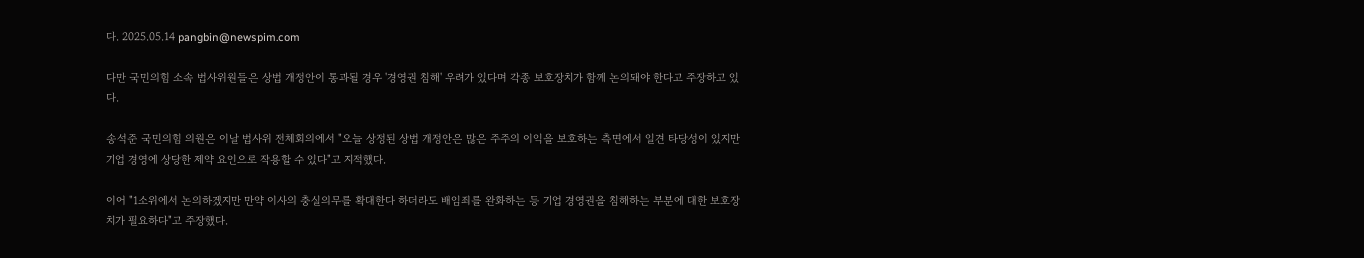다. 2025.05.14 pangbin@newspim.com

다만 국민의힘 소속 법사위원들은 상법 개정안이 통과될 경우 '경영권 침해' 우려가 있다며 각종 보호장치가 함께 논의돼야 한다고 주장하고 있다.

송석준 국민의힘 의원은 이날 법사위 전체회의에서 "오늘 상정된 상법 개정안은 많은 주주의 이익을 보호하는 측면에서 일견 타당성이 있지만 기업 경영에 상당한 제약 요인으로 작용할 수 있다"고 지적했다.

이어 "1소위에서 논의하겠지만 만약 이사의 충실의무를 확대한다 하더라도 배임죄를 완화하는 등 기업 경영권을 침해하는 부분에 대한 보호장치가 필요하다"고 주장했다.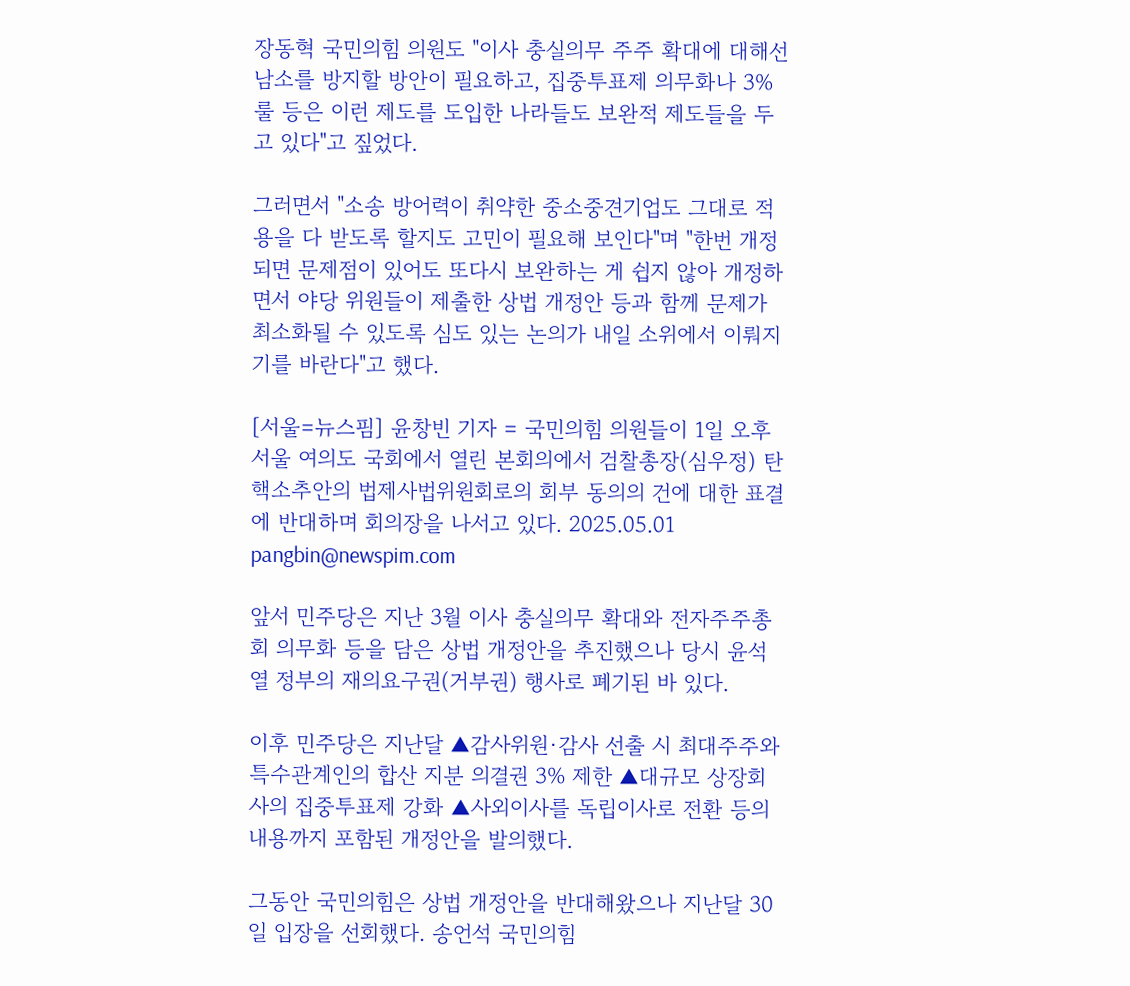장동혁 국민의힘 의원도 "이사 충실의무 주주 확대에 대해선 남소를 방지할 방안이 필요하고, 집중투표제 의무화나 3% 룰 등은 이런 제도를 도입한 나라들도 보완적 제도들을 두고 있다"고 짚었다.

그러면서 "소송 방어력이 취약한 중소중견기업도 그대로 적용을 다 받도록 할지도 고민이 필요해 보인다"며 "한번 개정되면 문제점이 있어도 또다시 보완하는 게 쉽지 않아 개정하면서 야당 위원들이 제출한 상법 개정안 등과 함께 문제가 최소화될 수 있도록 심도 있는 논의가 내일 소위에서 이뤄지기를 바란다"고 했다.

[서울=뉴스핌] 윤창빈 기자 = 국민의힘 의원들이 1일 오후 서울 여의도 국회에서 열린 본회의에서 검찰총장(심우정) 탄핵소추안의 법제사법위원회로의 회부 동의의 건에 대한 표결에 반대하며 회의장을 나서고 있다. 2025.05.01 pangbin@newspim.com

앞서 민주당은 지난 3월 이사 충실의무 확대와 전자주주총회 의무화 등을 담은 상법 개정안을 추진했으나 당시 윤석열 정부의 재의요구권(거부권) 행사로 폐기된 바 있다.

이후 민주당은 지난달 ▲감사위원·감사 선출 시 최대주주와 특수관계인의 합산 지분 의결권 3% 제한 ▲대규모 상장회사의 집중투표제 강화 ▲사외이사를 독립이사로 전환 등의 내용까지 포함된 개정안을 발의했다.

그동안 국민의힘은 상법 개정안을 반대해왔으나 지난달 30일 입장을 선회했다. 송언석 국민의힘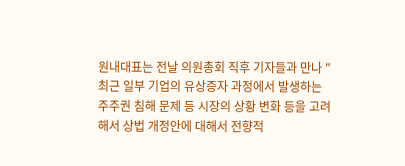원내대표는 전날 의원총회 직후 기자들과 만나 "최근 일부 기업의 유상증자 과정에서 발생하는 주주권 침해 문제 등 시장의 상황 변화 등을 고려해서 상법 개정안에 대해서 전향적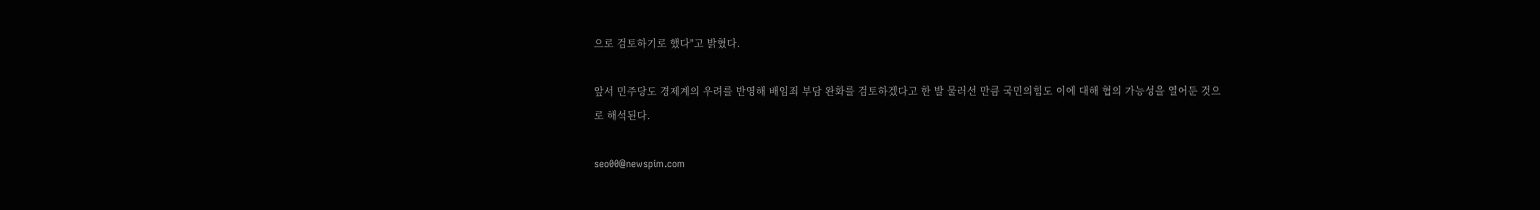으로 검토하기로 했다"고 밝혔다.

앞서 민주당도 경제계의 우려를 반영해 배임죄 부담 완화를 검토하겠다고 한 발 물러선 만큼 국민의힘도 이에 대해 협의 가능성을 열어둔 것으로 해석된다.

seo00@newspim.com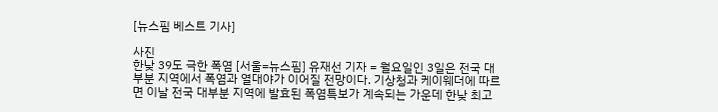[뉴스핌 베스트 기사]

사진
한낮 39도 극한 폭염 [서울=뉴스핌] 유재선 기자 = 월요일인 3일은 전국 대부분 지역에서 폭염과 열대야가 이어질 전망이다. 기상청과 케이웨더에 따르면 이날 전국 대부분 지역에 발효된 폭염특보가 계속되는 가운데 한낮 최고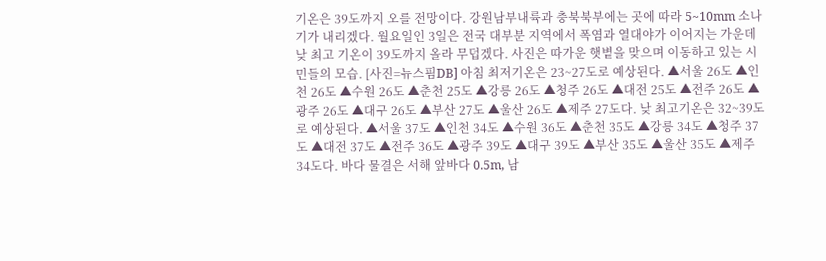기온은 39도까지 오를 전망이다. 강원남부내륙과 충북북부에는 곳에 따라 5~10mm 소나기가 내리겠다. 월요일인 3일은 전국 대부분 지역에서 폭염과 열대야가 이어지는 가운데 낮 최고 기온이 39도까지 올라 무덥겠다. 사진은 따가운 햇볕을 맞으며 이동하고 있는 시민들의 모습. [사진=뉴스핌DB] 아침 최저기온은 23~27도로 예상된다. ▲서울 26도 ▲인천 26도 ▲수원 26도 ▲춘천 25도 ▲강릉 26도 ▲청주 26도 ▲대전 25도 ▲전주 26도 ▲광주 26도 ▲대구 26도 ▲부산 27도 ▲울산 26도 ▲제주 27도다. 낮 최고기온은 32~39도로 예상된다. ▲서울 37도 ▲인천 34도 ▲수원 36도 ▲춘천 35도 ▲강릉 34도 ▲청주 37도 ▲대전 37도 ▲전주 36도 ▲광주 39도 ▲대구 39도 ▲부산 35도 ▲울산 35도 ▲제주 34도다. 바다 물결은 서해 앞바다 0.5m, 남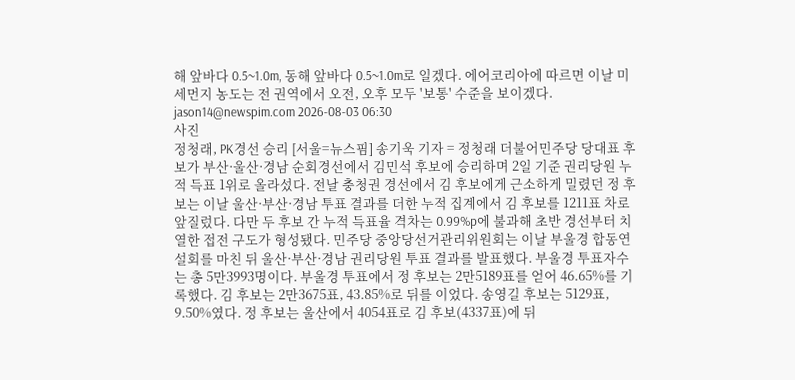해 앞바다 0.5~1.0m, 동해 앞바다 0.5~1.0m로 일겠다. 에어코리아에 따르면 이날 미세먼지 농도는 전 권역에서 오전, 오후 모두 '보통' 수준을 보이겠다. jason14@newspim.com 2026-08-03 06:30
사진
정청래, PK경선 승리 [서울=뉴스핌] 송기욱 기자 = 정청래 더불어민주당 당대표 후보가 부산·울산·경남 순회경선에서 김민석 후보에 승리하며 2일 기준 권리당원 누적 득표 1위로 올라섰다. 전날 충청권 경선에서 김 후보에게 근소하게 밀렸던 정 후보는 이날 울산·부산·경남 투표 결과를 더한 누적 집계에서 김 후보를 1211표 차로 앞질렀다. 다만 두 후보 간 누적 득표율 격차는 0.99%p에 불과해 초반 경선부터 치열한 접전 구도가 형성됐다. 민주당 중앙당선거관리위원회는 이날 부울경 합동연설회를 마친 뒤 울산·부산·경남 권리당원 투표 결과를 발표했다. 부울경 투표자수는 총 5만3993명이다. 부울경 투표에서 정 후보는 2만5189표를 얻어 46.65%를 기록했다. 김 후보는 2만3675표, 43.85%로 뒤를 이었다. 송영길 후보는 5129표, 9.50%였다. 정 후보는 울산에서 4054표로 김 후보(4337표)에 뒤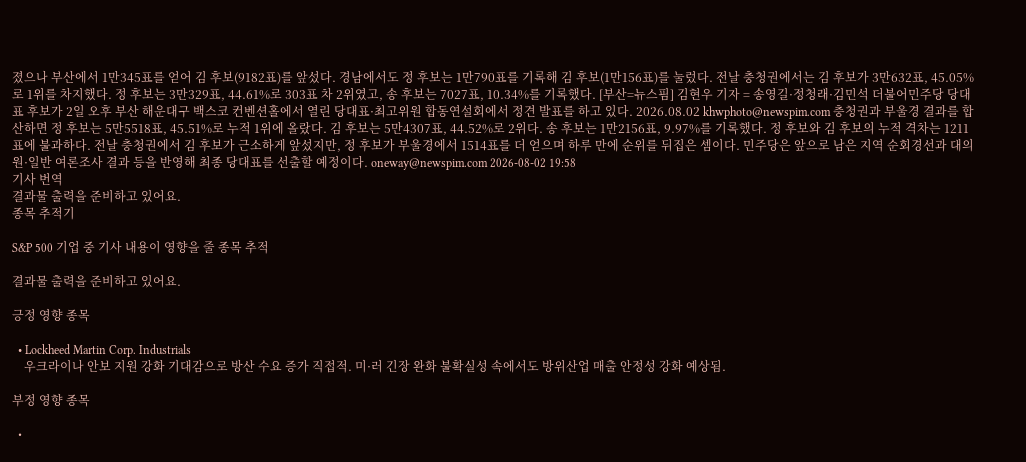졌으나 부산에서 1만345표를 얻어 김 후보(9182표)를 앞섰다. 경남에서도 정 후보는 1만790표를 기록해 김 후보(1만156표)를 눌렀다. 전날 충청권에서는 김 후보가 3만632표, 45.05%로 1위를 차지했다. 정 후보는 3만329표, 44.61%로 303표 차 2위였고, 송 후보는 7027표, 10.34%를 기록했다. [부산=뉴스핌] 김현우 기자 = 송영길·정청래·김민석 더불어민주당 당대표 후보가 2일 오후 부산 해운대구 백스코 컨벤션홀에서 열린 당대표·최고위원 합동연설회에서 정견 발표를 하고 있다. 2026.08.02 khwphoto@newspim.com 충청권과 부울경 결과를 합산하면 정 후보는 5만5518표, 45.51%로 누적 1위에 올랐다. 김 후보는 5만4307표, 44.52%로 2위다. 송 후보는 1만2156표, 9.97%를 기록했다. 정 후보와 김 후보의 누적 격차는 1211표에 불과하다. 전날 충청권에서 김 후보가 근소하게 앞섰지만, 정 후보가 부울경에서 1514표를 더 얻으며 하루 만에 순위를 뒤집은 셈이다. 민주당은 앞으로 남은 지역 순회경선과 대의원·일반 여론조사 결과 등을 반영해 최종 당대표를 선출할 예정이다. oneway@newspim.com 2026-08-02 19:58
기사 번역
결과물 출력을 준비하고 있어요.
종목 추적기

S&P 500 기업 중 기사 내용이 영향을 줄 종목 추적

결과물 출력을 준비하고 있어요.

긍정 영향 종목

  • Lockheed Martin Corp. Industrials
    우크라이나 안보 지원 강화 기대감으로 방산 수요 증가 직접적. 미·러 긴장 완화 불확실성 속에서도 방위산업 매출 안정성 강화 예상됨.

부정 영향 종목

  •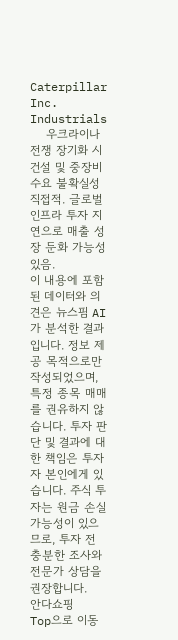Caterpillar Inc. Industrials
    우크라이나 전쟁 장기화 시 건설 및 중장비 수요 불확실성 직접적. 글로벌 인프라 투자 지연으로 매출 성장 둔화 가능성 있음.
이 내용에 포함된 데이터와 의견은 뉴스핌 AI가 분석한 결과입니다. 정보 제공 목적으로만 작성되었으며, 특정 종목 매매를 권유하지 않습니다. 투자 판단 및 결과에 대한 책임은 투자자 본인에게 있습니다. 주식 투자는 원금 손실 가능성이 있으므로, 투자 전 충분한 조사와 전문가 상담을 권장합니다.
안다쇼핑
Top으로 이동